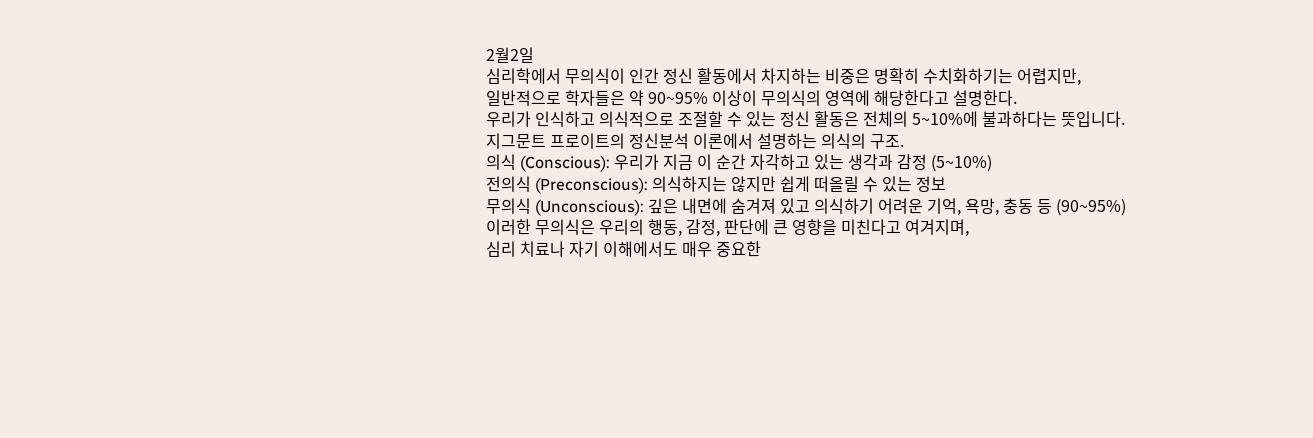2월2일
심리학에서 무의식이 인간 정신 활동에서 차지하는 비중은 명확히 수치화하기는 어렵지만,
일반적으로 학자들은 약 90~95% 이상이 무의식의 영역에 해당한다고 설명한다.
우리가 인식하고 의식적으로 조절할 수 있는 정신 활동은 전체의 5~10%에 불과하다는 뜻입니다.
지그문트 프로이트의 정신분석 이론에서 설명하는 의식의 구조.
의식 (Conscious): 우리가 지금 이 순간 자각하고 있는 생각과 감정 (5~10%)
전의식 (Preconscious): 의식하지는 않지만 쉽게 떠올릴 수 있는 정보
무의식 (Unconscious): 깊은 내면에 숨겨져 있고 의식하기 어려운 기억, 욕망, 충동 등 (90~95%)
이러한 무의식은 우리의 행동, 감정, 판단에 큰 영향을 미친다고 여겨지며,
심리 치료나 자기 이해에서도 매우 중요한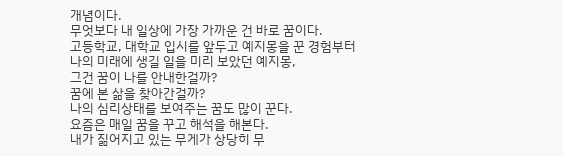개념이다.
무엇보다 내 일상에 가장 가까운 건 바로 꿈이다.
고등학교, 대학교 입시를 앞두고 예지몽을 꾼 경험부터
나의 미래에 생길 일을 미리 보았던 예지몽,
그건 꿈이 나를 안내한걸까?
꿈에 본 삶을 찾아간걸까?
나의 심리상태를 보여주는 꿈도 많이 꾼다.
요즘은 매일 꿈을 꾸고 해석을 해본다.
내가 짊어지고 있는 무게가 상당히 무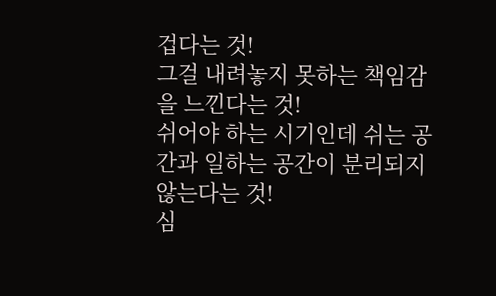겁다는 것!
그걸 내려놓지 못하는 책임감을 느낀다는 것!
쉬어야 하는 시기인데 쉬는 공간과 일하는 공간이 분리되지 않는다는 것!
심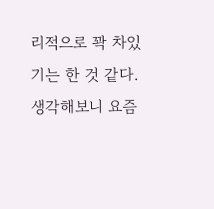리적으로 꽉 차있기는 한 것 같다.
생각해보니 요즘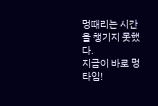멍때리는 시간을 챙기지 못했다.
지금이 바로 멍타임!